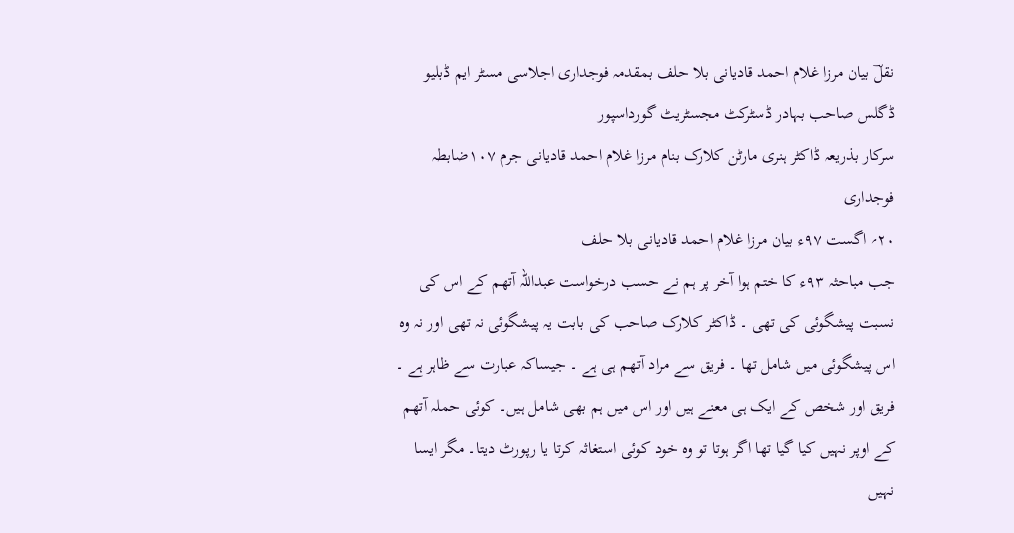نقلؔ بیان مرزا غلام احمد قادیانی بلا حلف بمقدمہ فوجداری اجلاسی مسٹر ایم ڈبلیو ڈگلس صاحب بہادر ڈسٹرکٹ مجسٹریٹ گورداسپور
سرکار بذریعہ ڈاکٹر ہنری مارٹن کلارک بنام مرزا غلام احمد قادیانی جرم ۱۰۷ضابطہ فوجداری
۲۰؍ اگست ۹۷ء بیان مرزا غلام احمد قادیانی بلا حلف
جب مباحثہ ۹۳ء کا ختم ہوا آخر پر ہم نے حسب درخواست عبداللہ آتھم کے اس کی نسبت پیشگوئی کی تھی ۔ ڈاکٹر کلارک صاحب کی بابت یہ پیشگوئی نہ تھی اور نہ وہ اس پیشگوئی میں شامل تھا ۔ فریق سے مراد آتھم ہی ہے ۔ جیساکہ عبارت سے ظاہر ہے ۔ فریق اور شخص کے ایک ہی معنے ہیں اور اس میں ہم بھی شامل ہیں۔ کوئی حملہ آتھم کے اوپر نہیں کیا گیا تھا اگر ہوتا تو وہ خود کوئی استغاثہ کرتا یا رپورٹ دیتا۔ مگر ایسا نہیں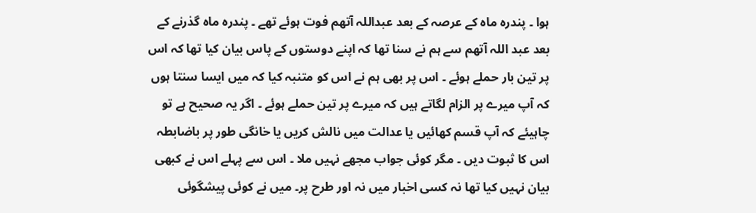ہوا ۔ پندرہ ماہ کے عرصہ کے بعد عبداللہ آتھم فوت ہوئے تھے ۔ پندرہ ماہ گذرنے کے بعد عبد اللہ آتھم سے ہم نے سنا تھا کہ اپنے دوستوں کے پاس بیان کیا تھا کہ اس پر تین بار حملے ہوئے ۔ اس پر بھی ہم نے اس کو متنبہ کیا کہ میں ایسا سنتا ہوں کہ آپ میرے پر الزام لگاتے ہیں کہ میرے پر تین حملے ہوئے ۔ اگر یہ صحیح ہے تو چاہیئے کہ آپ قسم کھائیں یا عدالت میں نالش کریں یا خانگی طور پر باضابطہ اس کا ثبوت دیں ۔ مگر کوئی جواب مجھے نہیں ملا ۔ اس سے پہلے اس نے کبھی بیان نہیں کیا تھا نہ کسی اخبار میں نہ اور طرح پر۔ میں نے کوئی پیشگوئی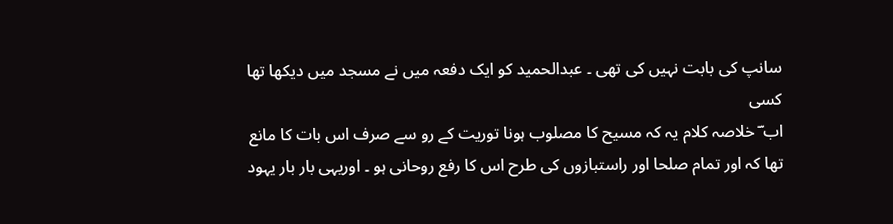سانپ کی بابت نہیں کی تھی ۔ عبدالحمید کو ایک دفعہ میں نے مسجد میں دیکھا تھا کسی
اب ؔ خلاصہ کلام یہ کہ مسیح کا مصلوب ہونا توریت کے رو سے صرف اس بات کا مانع تھا کہ اور تمام صلحا اور راستبازوں کی طرح اس کا رفع روحانی ہو ۔ اوریہی بار بار یہود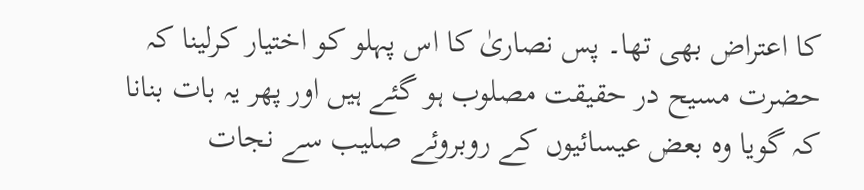کا اعتراض بھی تھا۔ پس نصاریٰ کا اس پہلو کو اختیار کرلینا کہ حضرت مسیح در حقیقت مصلوب ہو گئے ہیں اور پھر یہ بات بنانا کہ گویا وہ بعض عیسائیوں کے روبروئے صلیب سے نجات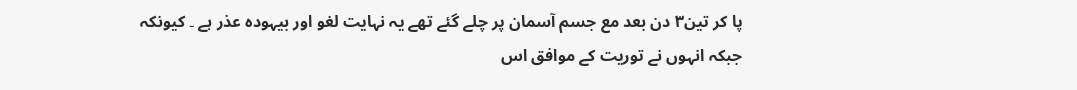پا کر تین۳ دن بعد مع جسم آسمان پر چلے گئے تھے یہ نہایت لغو اور بیہودہ عذر ہے ۔ کیونکہ جبکہ انہوں نے توریت کے موافق اس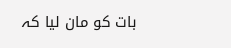بات کو مان لیا کہ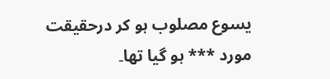یسوع مصلوب ہو کر درحقیقت مورد *** ہو گیا تھا۔